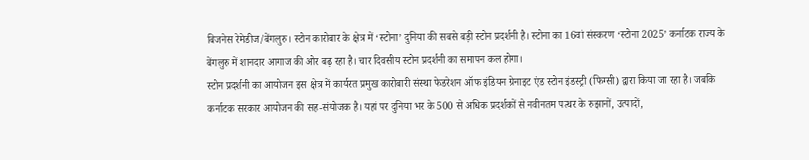बिजनेस रेमेडीज/बेंगलुरु। स्टोन कारोबार के क्षेत्र में ‘स्टोना’ दुनिया की सबसे बड़ी स्टोन प्रदर्शनी है। स्टोना का 16वां संस्करण ‘स्टोना 2025’ कर्नाटक राज्य के बेंगलुरु में शानदार आगाज की ओर बढ़ रहा है। चार दिवसीय स्टोन प्रदर्शनी का समापन कल होगा।
स्टोन प्रदर्शनी का आयोजन इस क्षेत्र में कार्यरत प्रमुख कारोबारी संस्था फेडरेशन ऑफ इंडियन ग्रेनाइट एंड स्टोन इंडस्ट्री (फिग्सी) द्वारा किया जा रहा है। जबकि कर्नाटक सरकार आयोजन की सह-संयोजक है। यहां पर दुनिया भर के 500 से अधिक प्रदर्शकों से नवीनतम पत्थर के रुझानों, उत्पादों,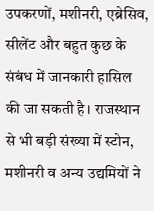उपकरणों, मशीनरी, एब्रेसिव, सीलेंट और बहुत कुछ के संबंध में जानकारी हासिल की जा सकती है। राजस्थान से भी बड़ी संख्या में स्टोन, मशीनरी व अन्य उद्यमियों ने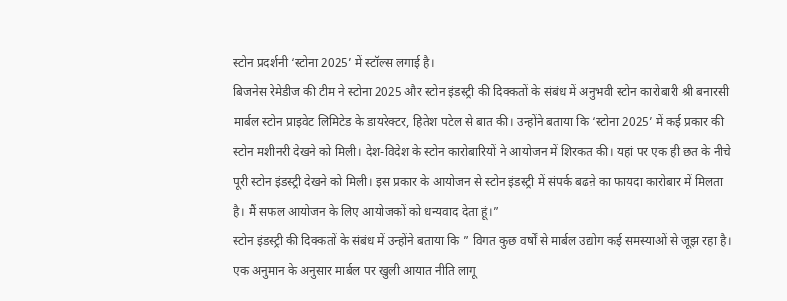स्टोन प्रदर्शनी ‘स्टोना 2025’ में स्टॉल्स लगाई है।
बिजनेस रेमेडीज की टीम ने स्टोना 2025 और स्टोन इंडस्ट्री की दिक्कतों के संबंध में अनुभवी स्टोन कारोबारी श्री बनारसी मार्बल स्टोन प्राइवेट लिमिटेड के डायरेक्टर, हितेश पटेल से बात की। उन्होंने बताया कि ‘स्टोना 2025’ में कई प्रकार की स्टोन मशीनरी देखने को मिली। देश-विदेश के स्टोन कारोबारियों ने आयोजन में शिरकत की। यहां पर एक ही छत के नीचे पूरी स्टोन इंडस्ट्री देखने को मिली। इस प्रकार के आयोजन से स्टोन इंडस्ट्री में संपर्क बढऩे का फायदा कारोबार में मिलता है। मैं सफल आयोजन के लिए आयोजकों को धन्यवाद देता हूं।”
स्टोन इंडस्ट्री की दिक्कतों के संबंध में उन्होंने बताया कि ” विगत कुछ वर्षों से मार्बल उद्योग कई समस्याओं से जूझ रहा है। एक अनुमान के अनुसार मार्बल पर खुली आयात नीति लागू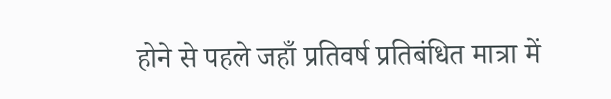होने से पहले जहाँ प्रतिवर्ष प्रतिबंधित मात्रा में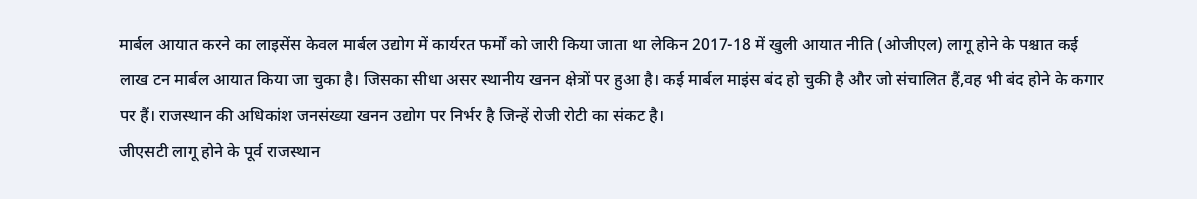मार्बल आयात करने का लाइसेंस केवल मार्बल उद्योग में कार्यरत फर्मों को जारी किया जाता था लेकिन 2017-18 में खुली आयात नीति (ओजीएल) लागू होने के पश्चात कई लाख टन मार्बल आयात किया जा चुका है। जिसका सीधा असर स्थानीय खनन क्षेत्रों पर हुआ है। कई मार्बल माइंस बंद हो चुकी है और जो संचालित हैं,वह भी बंद होने के कगार पर हैं। राजस्थान की अधिकांश जनसंख्या खनन उद्योग पर निर्भर है जिन्हें रोजी रोटी का संकट है।
जीएसटी लागू होने के पूर्व राजस्थान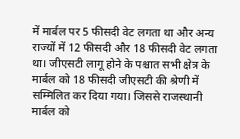में मार्बल पर 5 फीसदी वेट लगता था और अन्य राज्यों में 12 फीसदी और 18 फीसदी वेट लगता था। जीएसटी लागू होने के पश्चात सभी क्षेत्र के मार्बल को 18 फीसदी जीएसटी की श्रेणी में सम्मिलित कर दिया गया। जिससे राजस्थानी मार्बल को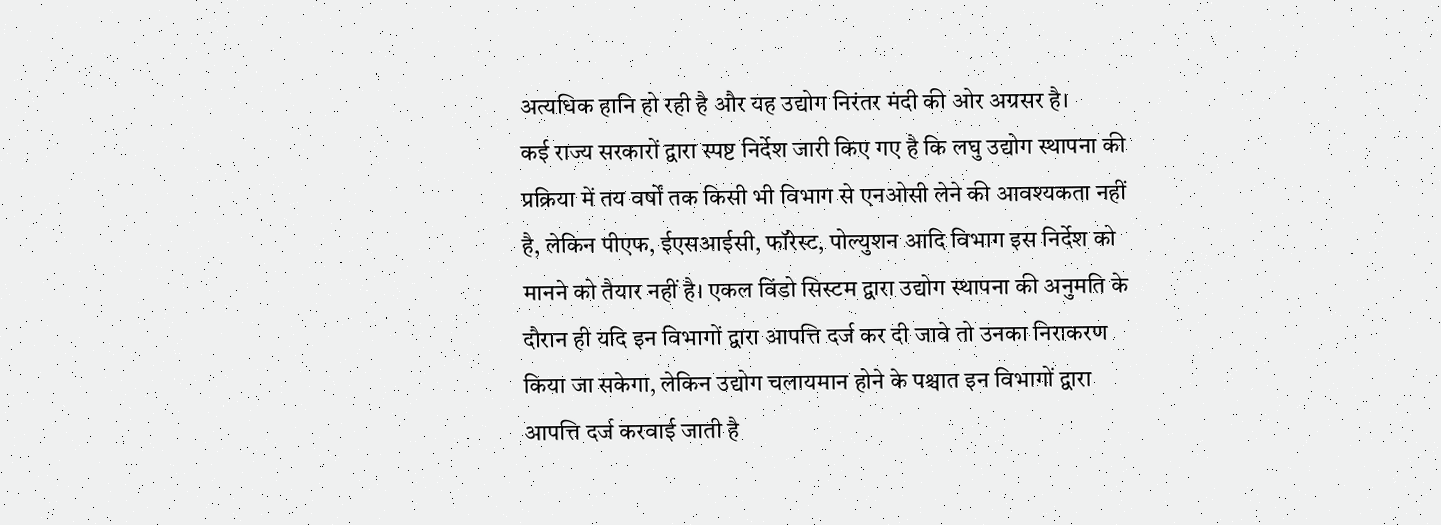अत्यधिक हानि हो रही है और यह उद्योग निरंतर मंदी की ओर अग्रसर है।
कई राज्य सरकारों द्वारा स्पष्ट निर्देश जारी किए गए है कि लघु उद्योग स्थापना की प्रक्रिया में तय वर्षों तक किसी भी विभाग से एनओसी लेने की आवश्यकता नहीं है, लेकिन पीएफ, ईएसआईसी, फॉरेस्ट, पोल्युशन आदि विभाग इस निर्देश को मानने को तैयार नहीं है। एकल विंडो सिस्टम द्वारा उद्योग स्थापना की अनुमति के दौरान ही यदि इन विभागों द्वारा आपत्ति दर्ज कर दी जावे तो उनका निराकरण किया जा सकेगा, लेकिन उद्योग चलायमान होने के पश्चात इन विभागों द्वारा आपत्ति दर्ज करवाई जाती है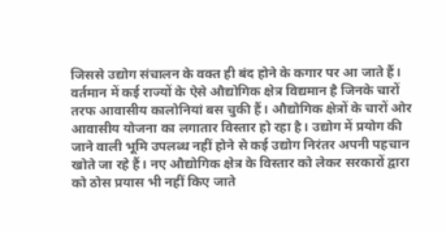जिससे उद्योग संचालन के वक्त ही बंद होने के कगार पर आ जाते हैं।
वर्तमान में कई राज्यों के ऐसे औद्योगिक क्षेत्र विद्यमान है जिनके चारों तरफ आवासीय कालोनियां बस चुकी हैं। औद्योगिक क्षेत्रों के चारों ओर आवासीय योजना का लगातार विस्तार हो रहा है। उद्योग में प्रयोग की जाने वाली भूमि उपलब्ध नहीं होने से कई उद्योग निरंतर अपनी पहचान खोते जा रहे हैं। नए औद्योगिक क्षेत्र के विस्तार को लेकर सरकारों द्वारा को ठोस प्रयास भी नहीं किए जाते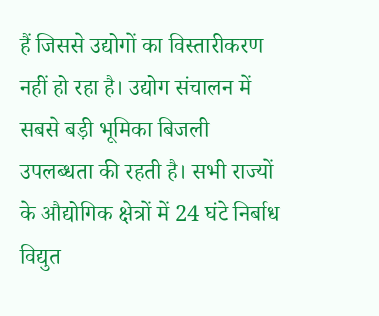हैं जिससे उद्योगों का विस्तारीकरण नहीं हो रहा है। उद्योग संचालन में सबसे बड़ी भूमिका बिजली उपलब्धता की रहती है। सभी राज्यों के औद्योगिक क्षेत्रों में 24 घंटे निर्बाध विद्युत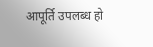आपूर्ति उपलब्ध हो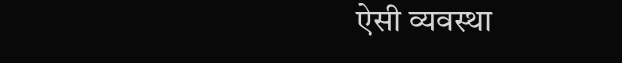ऐसी व्यवस्था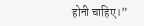होनी चाहिए।”